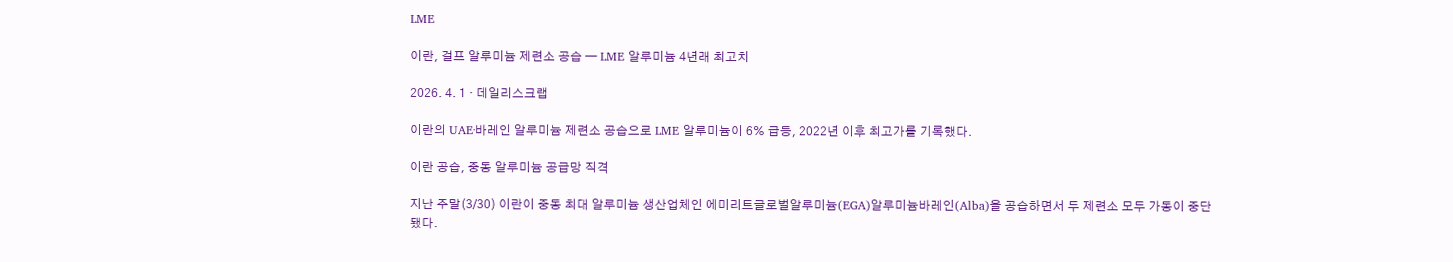LME

이란, 걸프 알루미늄 제련소 공습 — LME 알루미늄 4년래 최고치

2026. 4. 1 · 데일리스크랩

이란의 UAE·바레인 알루미늄 제련소 공습으로 LME 알루미늄이 6% 급등, 2022년 이후 최고가를 기록했다.

이란 공습, 중동 알루미늄 공급망 직격

지난 주말(3/30) 이란이 중동 최대 알루미늄 생산업체인 에미리트글로벌알루미늄(EGA)알루미늄바레인(Alba)을 공습하면서 두 제련소 모두 가동이 중단됐다.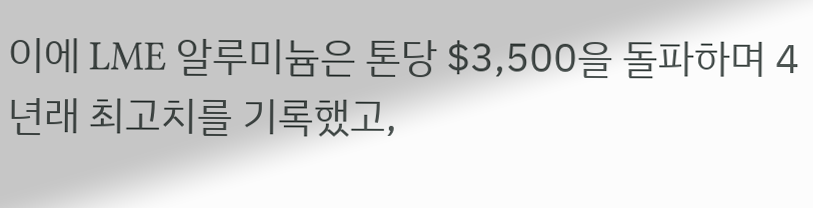이에 LME 알루미늄은 톤당 $3,500을 돌파하며 4년래 최고치를 기록했고,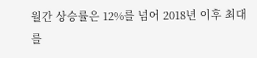월간 상승률은 12%를 넘어 2018년 이후 최대를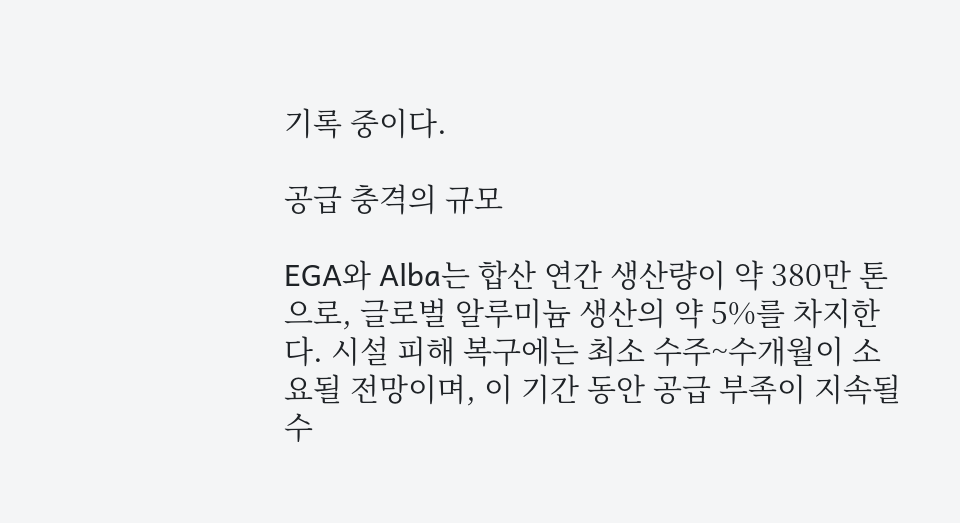기록 중이다.

공급 충격의 규모

EGA와 Alba는 합산 연간 생산량이 약 380만 톤으로, 글로벌 알루미늄 생산의 약 5%를 차지한다. 시설 피해 복구에는 최소 수주~수개월이 소요될 전망이며, 이 기간 동안 공급 부족이 지속될 수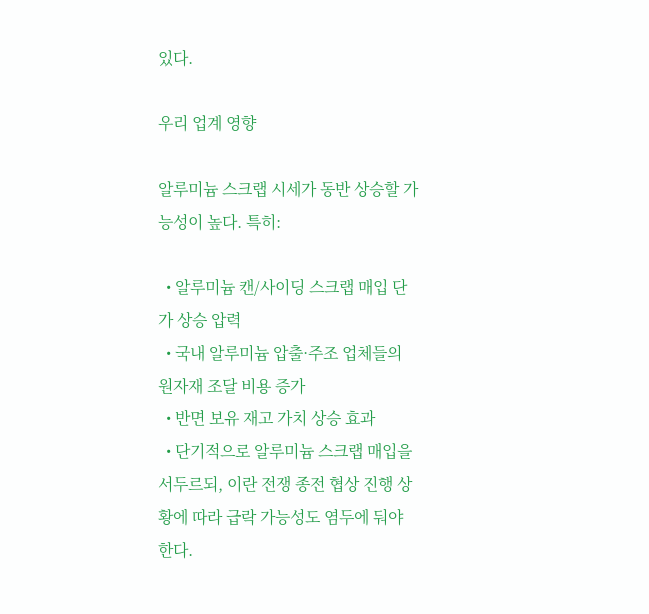있다.

우리 업계 영향

알루미늄 스크랩 시세가 동반 상승할 가능성이 높다. 특히:

  • 알루미늄 캔/사이딩 스크랩 매입 단가 상승 압력
  • 국내 알루미늄 압출·주조 업체들의 원자재 조달 비용 증가
  • 반면 보유 재고 가치 상승 효과
  • 단기적으로 알루미늄 스크랩 매입을 서두르되, 이란 전쟁 종전 협상 진행 상황에 따라 급락 가능성도 염두에 둬야 한다.